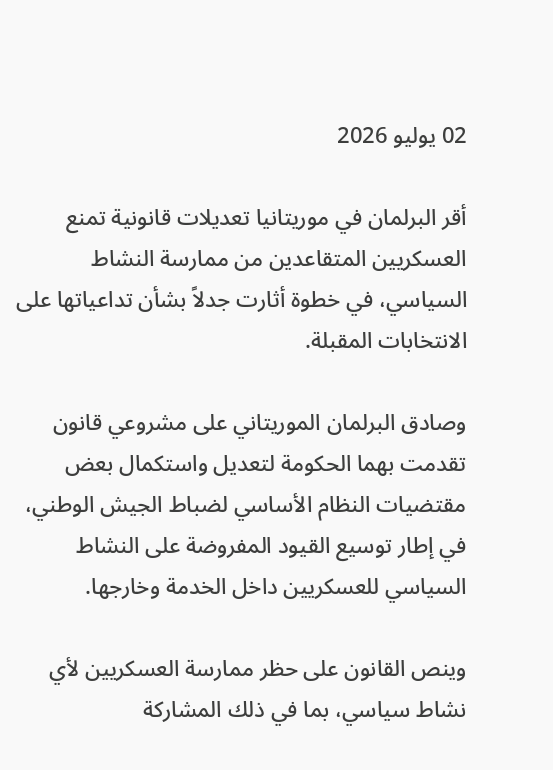02 يوليو 2026

أقر البرلمان في موريتانيا تعديلات قانونية تمنع العسكريين المتقاعدين من ممارسة النشاط السياسي، في خطوة أثارت جدلاً بشأن تداعياتها على الانتخابات المقبلة.

وصادق البرلمان الموريتاني على مشروعي قانون تقدمت بهما الحكومة لتعديل واستكمال بعض مقتضيات النظام الأساسي لضباط الجيش الوطني، في إطار توسيع القيود المفروضة على النشاط السياسي للعسكريين داخل الخدمة وخارجها.

وينص القانون على حظر ممارسة العسكريين لأي نشاط سياسي، بما في ذلك المشاركة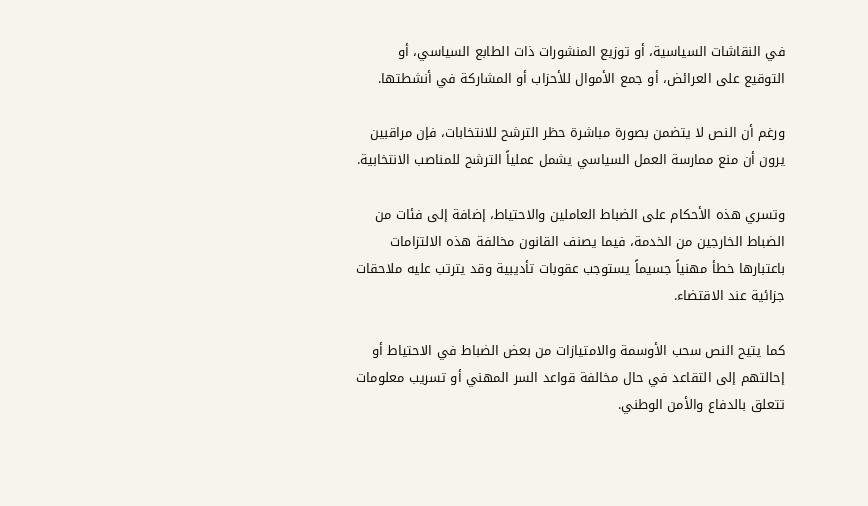في النقاشات السياسية، أو توزيع المنشورات ذات الطابع السياسي، أو التوقيع على العرائض، أو جمع الأموال للأحزاب أو المشاركة في أنشطتها.

ورغم أن النص لا يتضمن بصورة مباشرة حظر الترشح للانتخابات، فإن مراقبين يرون أن منع ممارسة العمل السياسي يشمل عملياً الترشح للمناصب الانتخابية.

وتسري هذه الأحكام على الضباط العاملين والاحتياط، إضافة إلى فئات من الضباط الخارجين من الخدمة، فيما يصنف القانون مخالفة هذه الالتزامات باعتبارها خطأ مهنياً جسيماً يستوجب عقوبات تأديبية وقد يترتب عليه ملاحقات جزائية عند الاقتضاء.

كما يتيح النص سحب الأوسمة والامتيازات من بعض الضباط في الاحتياط أو إحالتهم إلى التقاعد في حال مخالفة قواعد السر المهني أو تسريب معلومات تتعلق بالدفاع والأمن الوطني.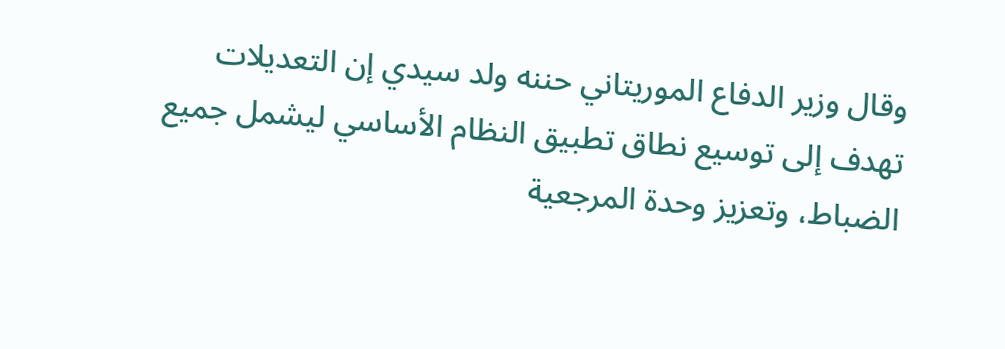وقال وزير الدفاع الموريتاني حننه ولد سيدي إن التعديلات تهدف إلى توسيع نطاق تطبيق النظام الأساسي ليشمل جميع الضباط، وتعزيز وحدة المرجعية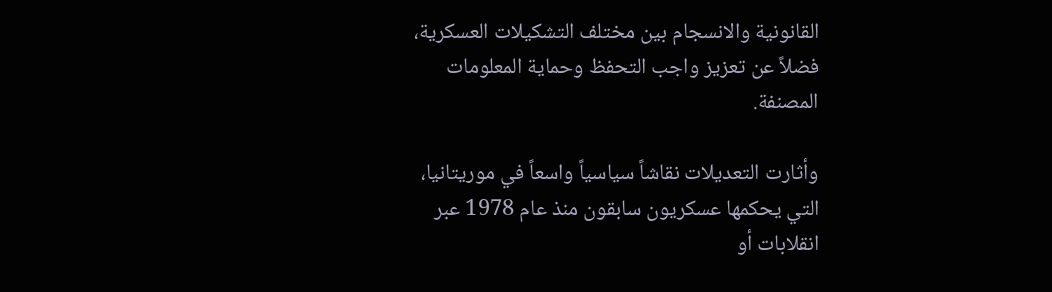القانونية والانسجام بين مختلف التشكيلات العسكرية، فضلاً عن تعزيز واجب التحفظ وحماية المعلومات المصنفة.

وأثارت التعديلات نقاشاً سياسياً واسعاً في موريتانيا، التي يحكمها عسكريون سابقون منذ عام 1978 عبر انقلابات أو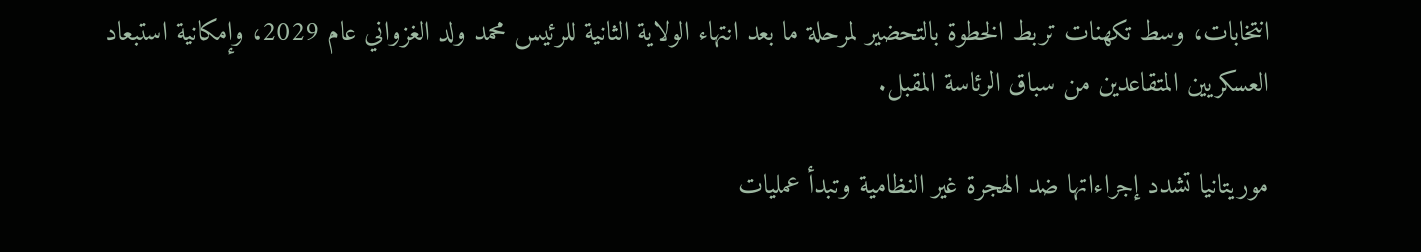انتخابات، وسط تكهنات تربط الخطوة بالتحضير لمرحلة ما بعد انتهاء الولاية الثانية للرئيس محمد ولد الغزواني عام 2029، وإمكانية استبعاد العسكريين المتقاعدين من سباق الرئاسة المقبل.

موريتانيا تشدد إجراءاتها ضد الهجرة غير النظامية وتبدأ عمليات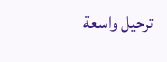ترحيل واسعة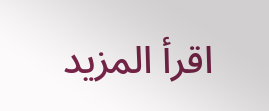اقرأ المزيد